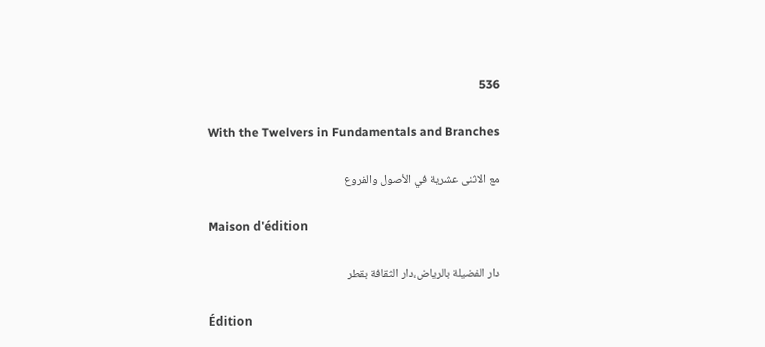536

With the Twelvers in Fundamentals and Branches

مع الاثنى عشرية في الأصول والفروع

Maison d'édition

دار الفضيلة بالرياض،دار الثقافة بقطر

Édition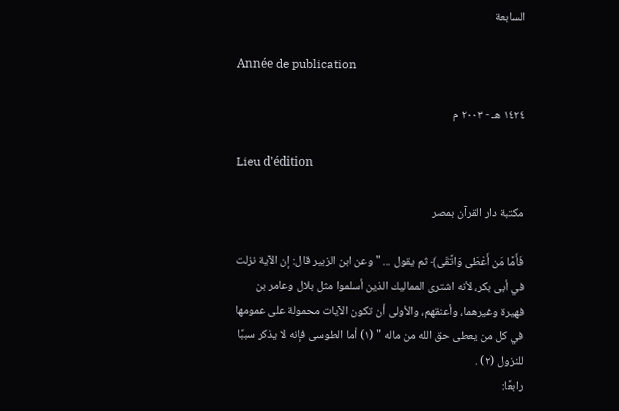السابعة

Année de publication

١٤٢٤ هـ - ٢٠٠٣ م

Lieu d'édition

مكتبة دار القرآن بمصر

فَأَمَّا مَن أَعْطَى وَاتَّقَى﴾ ثم يقول ... " وعن ابن الزبير قال: إن الآية نزلت في أبى بكر، لأنه اشترى المماليك الذين أسلموا مثل بلال وعامر بن فهيرة وغيرهما، وأعنقهم، والأولى أن تكون الآيات محمولة على عمومها في كل من يعطى حق الله من ماله " (١) أما الطوسى فإنه لا يذكر سببًا للنزول (٢) .
رابعًا: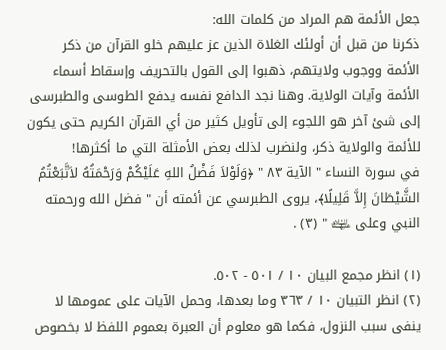جعل الأئمة هم المراد من كلمات الله:
ذكرنا من قبل أن أولئك الغلاة الذين عز عليهم خلو القرآن من ذكر الأئمة ووجوب ولايتهم، ذهبوا إلى القول بالتحريف وإسقاط أسماء الأئمة وآيات الولاية. وهنا نجد الدافع نفسه يدفع الطوسى والطبرسى إلى شئ آخر هو اللجوء إلى تأويل كثير من أي القرآن الكريم حتى يكون للأئمة والولاية ذكر، ولنضرب لذلك بعض الأمثلة التي ما أكثرها!
في سورة النساء " الآية ٨٣ " ﴿وَلَوْلاَ فَضْلُ اللهِ عَلَيْكُمْ وَرَحْمَتُهُ لاَتَّبَعْتُمُ الشَّيْطَانَ إِلاَّ قَلِيلًا﴾، يروى الطبرسي عن أئمته أن " فضل الله ورحمته النبي وعلى ﵉ " (٣) .

(١) انظر مجمع البيان ١٠ / ٥٠١ - ٥٠٢.
(٢) انظر التبيان ١٠ / ٣٦٣ وما بعدها، وحمل الآيات على عمومها لا ينفى سبب النزول، فكما هو معلوم أن العبرة بعموم اللفظ لا بخصوص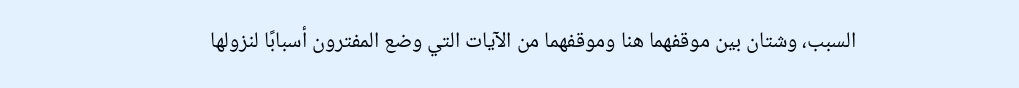السبب، وشتان بين موقفهما هنا وموقفهما من الآيات التي وضع المفترون أسبابًا لنزولها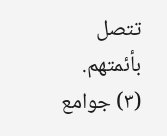تتصل بأئمتهم.
(٣) جوامع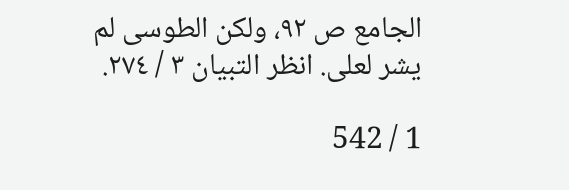الجامع ص ٩٢، ولكن الطوسى لم يشر لعلى. انظر التبيان ٣ / ٢٧٤.

1 / 542